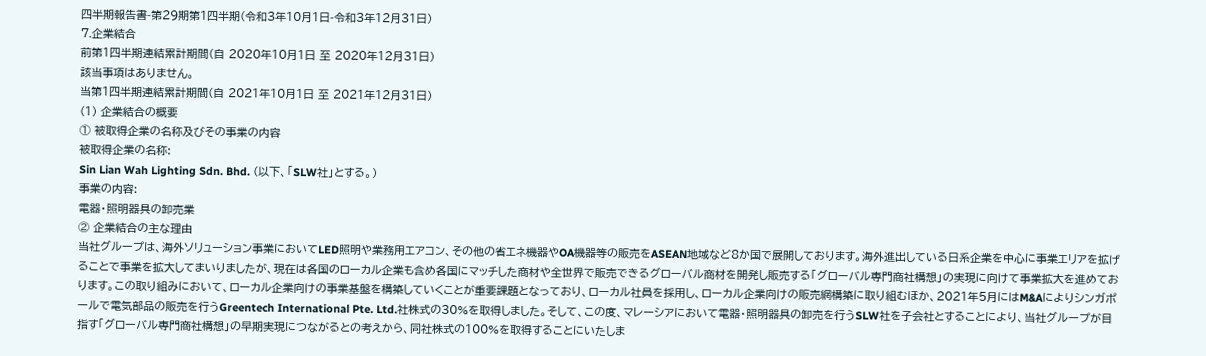四半期報告書-第29期第1四半期(令和3年10月1日-令和3年12月31日)
7.企業結合
前第1四半期連結累計期間(自 2020年10月1日 至 2020年12月31日)
該当事項はありません。
当第1四半期連結累計期間(自 2021年10月1日 至 2021年12月31日)
(1) 企業結合の概要
① 被取得企業の名称及びその事業の内容
被取得企業の名称:
Sin Lian Wah Lighting Sdn. Bhd. (以下、「SLW社」とする。)
事業の内容:
電器・照明器具の卸売業
② 企業結合の主な理由
当社グループは、海外ソリューション事業においてLED照明や業務用エアコン、その他の省エネ機器やOA機器等の販売をASEAN地域など8か国で展開しております。海外進出している日系企業を中心に事業エリアを拡げることで事業を拡大してまいりましたが、現在は各国のローカル企業も含め各国にマッチした商材や全世界で販売できるグローバル商材を開発し販売する「グローバル専門商社構想」の実現に向けて事業拡大を進めております。この取り組みにおいて、ローカル企業向けの事業基盤を構築していくことが重要課題となっており、ローカル社員を採用し、ローカル企業向けの販売網構築に取り組むほか、2021年5月にはM&Aによりシンガポールで電気部品の販売を行うGreentech International Pte. Ltd.社株式の30%を取得しました。そして、この度、マレーシアにおいて電器・照明器具の卸売を行うSLW社を子会社とすることにより、当社グループが目指す「グローバル専門商社構想」の早期実現につながるとの考えから、同社株式の100%を取得することにいたしま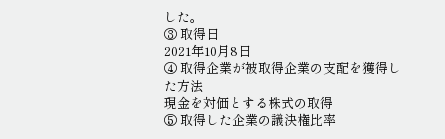した。
③ 取得日
2021年10月8日
④ 取得企業が被取得企業の支配を獲得した方法
現金を対価とする株式の取得
⑤ 取得した企業の議決権比率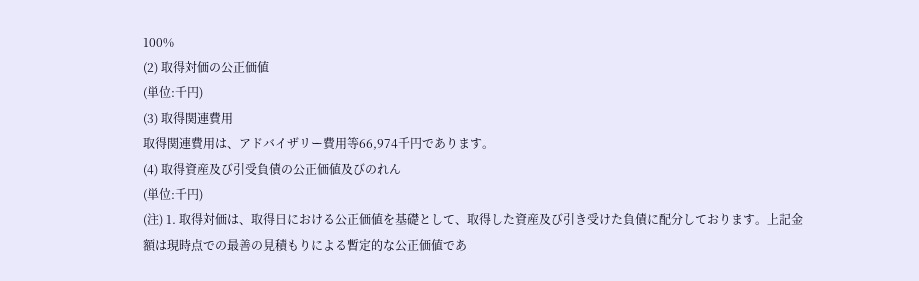100%
(2) 取得対価の公正価値
(単位:千円)
(3) 取得関連費用
取得関連費用は、アドバイザリー費用等66,974千円であります。
(4) 取得資産及び引受負債の公正価値及びのれん
(単位:千円)
(注) 1. 取得対価は、取得日における公正価値を基礎として、取得した資産及び引き受けた負債に配分しております。上記金額は現時点での最善の見積もりによる暫定的な公正価値であ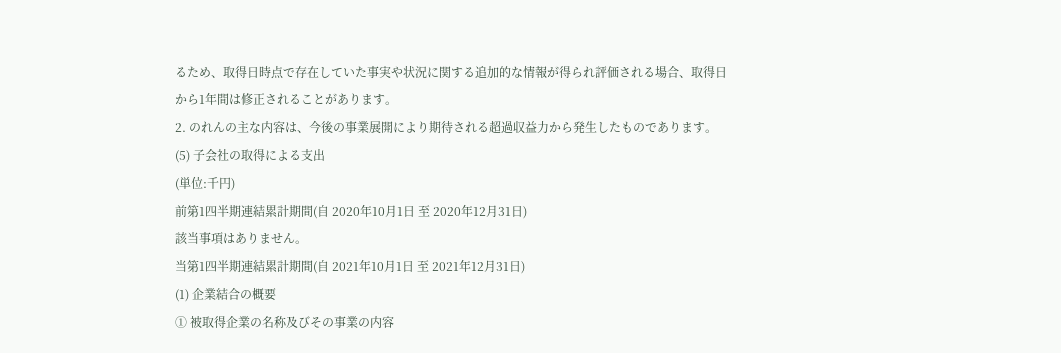るため、取得日時点で存在していた事実や状況に関する追加的な情報が得られ評価される場合、取得日から1年間は修正されることがあります。
2. のれんの主な内容は、今後の事業展開により期待される超過収益力から発生したものであります。
(5) 子会社の取得による支出
(単位:千円)
前第1四半期連結累計期間(自 2020年10月1日 至 2020年12月31日)
該当事項はありません。
当第1四半期連結累計期間(自 2021年10月1日 至 2021年12月31日)
(1) 企業結合の概要
① 被取得企業の名称及びその事業の内容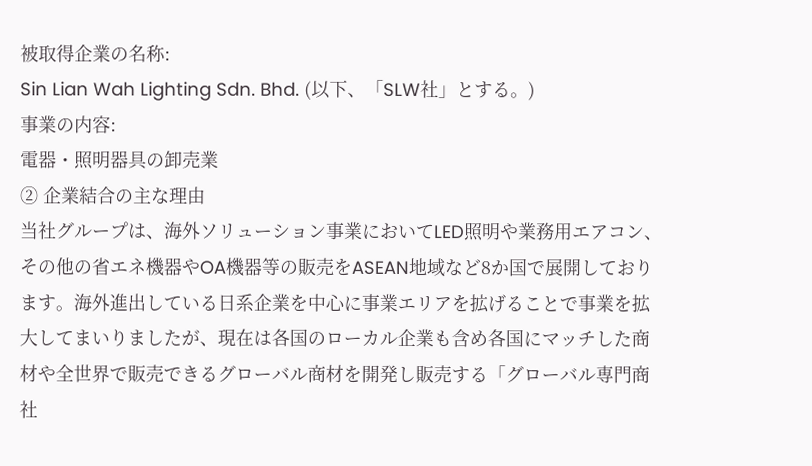被取得企業の名称:
Sin Lian Wah Lighting Sdn. Bhd. (以下、「SLW社」とする。)
事業の内容:
電器・照明器具の卸売業
② 企業結合の主な理由
当社グループは、海外ソリューション事業においてLED照明や業務用エアコン、その他の省エネ機器やOA機器等の販売をASEAN地域など8か国で展開しております。海外進出している日系企業を中心に事業エリアを拡げることで事業を拡大してまいりましたが、現在は各国のローカル企業も含め各国にマッチした商材や全世界で販売できるグローバル商材を開発し販売する「グローバル専門商社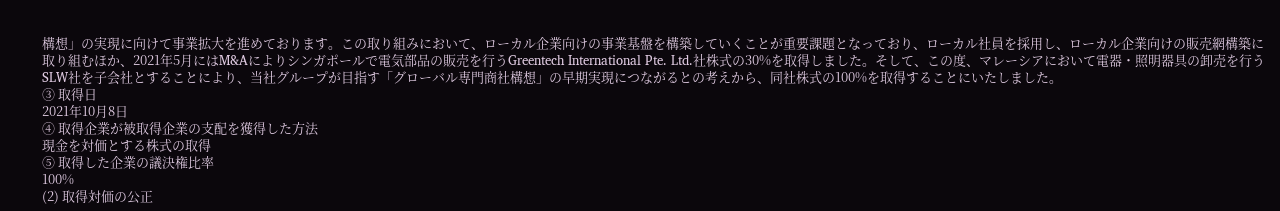構想」の実現に向けて事業拡大を進めております。この取り組みにおいて、ローカル企業向けの事業基盤を構築していくことが重要課題となっており、ローカル社員を採用し、ローカル企業向けの販売網構築に取り組むほか、2021年5月にはM&Aによりシンガポールで電気部品の販売を行うGreentech International Pte. Ltd.社株式の30%を取得しました。そして、この度、マレーシアにおいて電器・照明器具の卸売を行うSLW社を子会社とすることにより、当社グループが目指す「グローバル専門商社構想」の早期実現につながるとの考えから、同社株式の100%を取得することにいたしました。
③ 取得日
2021年10月8日
④ 取得企業が被取得企業の支配を獲得した方法
現金を対価とする株式の取得
⑤ 取得した企業の議決権比率
100%
(2) 取得対価の公正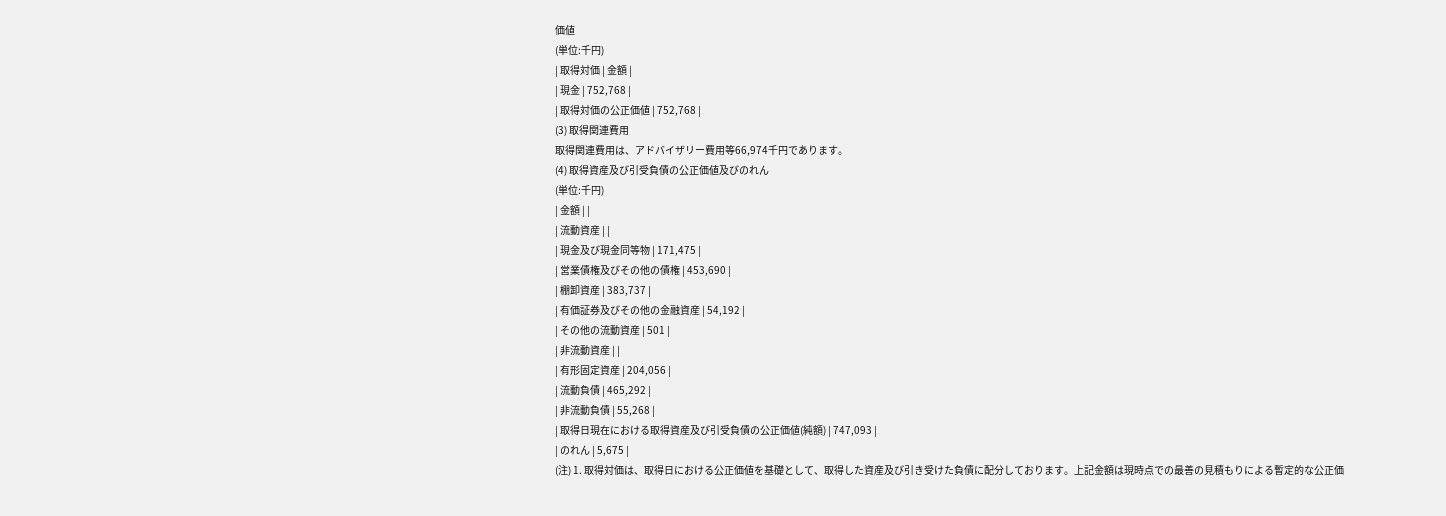価値
(単位:千円)
| 取得対価 | 金額 |
| 現金 | 752,768 |
| 取得対価の公正価値 | 752,768 |
(3) 取得関連費用
取得関連費用は、アドバイザリー費用等66,974千円であります。
(4) 取得資産及び引受負債の公正価値及びのれん
(単位:千円)
| 金額 | |
| 流動資産 | |
| 現金及び現金同等物 | 171,475 |
| 営業債権及びその他の債権 | 453,690 |
| 棚卸資産 | 383,737 |
| 有価証券及びその他の金融資産 | 54,192 |
| その他の流動資産 | 501 |
| 非流動資産 | |
| 有形固定資産 | 204,056 |
| 流動負債 | 465,292 |
| 非流動負債 | 55,268 |
| 取得日現在における取得資産及び引受負債の公正価値(純額) | 747,093 |
| のれん | 5,675 |
(注) 1. 取得対価は、取得日における公正価値を基礎として、取得した資産及び引き受けた負債に配分しております。上記金額は現時点での最善の見積もりによる暫定的な公正価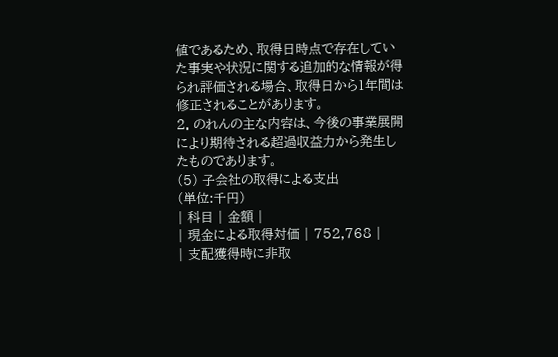値であるため、取得日時点で存在していた事実や状況に関する追加的な情報が得られ評価される場合、取得日から1年間は修正されることがあります。
2. のれんの主な内容は、今後の事業展開により期待される超過収益力から発生したものであります。
(5) 子会社の取得による支出
(単位:千円)
| 科目 | 金額 |
| 現金による取得対価 | 752,768 |
| 支配獲得時に非取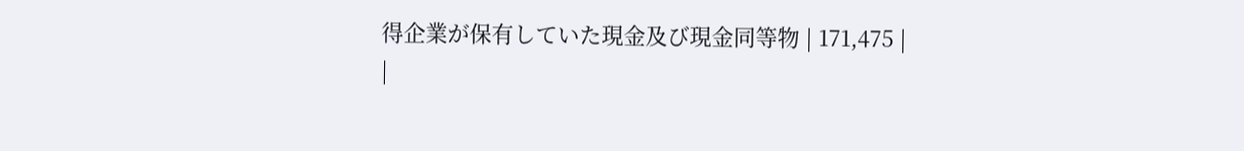得企業が保有していた現金及び現金同等物 | 171,475 |
|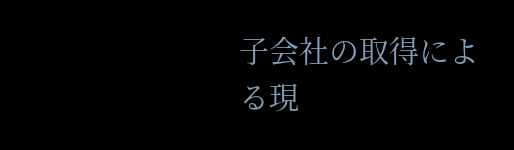子会社の取得による現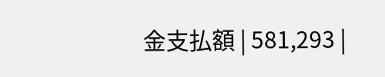金支払額 | 581,293 |